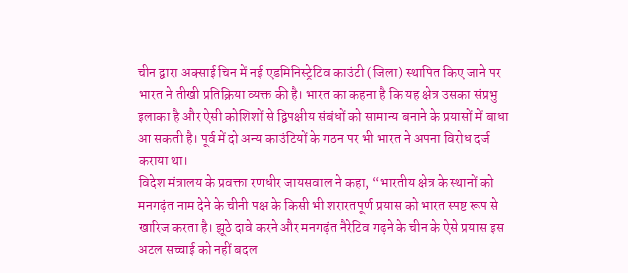चीन द्वारा अक्साई चिन में नई एडमिनिस्ट्रेटिव काउंटी (जिला) स्थापित किए जाने पर भारत ने तीखी प्रतिक्रिया व्यक्त की है। भारत का कहना है कि यह क्षेत्र उसका संप्रभु इलाका है और ऐसी कोशिशों से द्विपक्षीय संबंधों को सामान्य बनाने के प्रयासों में बाधा आ सकती है। पूर्व में दो अन्य काउंटियों के गठन पर भी भारत ने अपना विरोध दर्ज कराया था।
विदेश मंत्रालय के प्रवक्ता रणधीर जायसवाल ने कहा, “भारतीय क्षेत्र के स्थानों को मनगढ़ंत नाम देने के चीनी पक्ष के किसी भी शरारतपूर्ण प्रयास को भारत स्पष्ट रूप से खारिज करता है। झूठे दावे करने और मनगढ़ंत नैरेटिव गढ़ने के चीन के ऐसे प्रयास इस अटल सच्चाई को नहीं बदल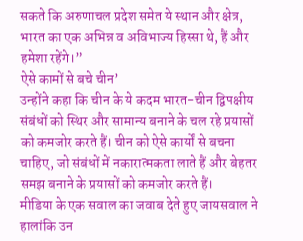सकते कि अरुणाचल प्रदेश समेत ये स्थान और क्षेत्र, भारत का एक अभिन्न व अविभाज्य हिस्सा थे, हैं और हमेशा रहेंगे।”
ऐसे कामों से बचे चीन’
उन्होंने कहा कि चीन के ये कदम भारत-चीन द्विपक्षीय संबंधों को स्थिर और सामान्य बनाने के चल रहे प्रयासों को कमजोर करते हैं। चीन को ऐसे कार्यों से बचना चाहिए, जो संबंधों में नकारात्मकता लाते हैं और बेहतर समझ बनाने के प्रयासों को कमजोर करते हैं।
मीडिया के एक सवाल का जवाब देते हुए जायसवाल ने हालांकि उन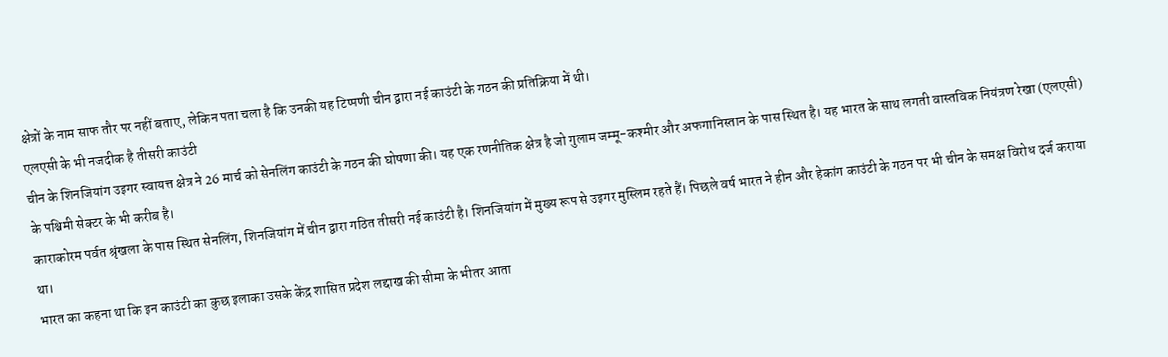क्षेत्रों के नाम साफ तौर पर नहीं बताए, लेकिन पता चला है कि उनकी यह टिप्पणी चीन द्वारा नई काउंटी के गठन की प्रतिक्रिया में थी।
एलएसी के भी नजदीक है तीसरी काउंटी
चीन के शिनजियांग उइगर स्वायत्त क्षेत्र ने 26 मार्च को सेनलिंग काउंटी के गठन की घोषणा की। यह एक रणनीतिक क्षेत्र है जो गुलाम जम्मू-कश्मीर और अफगानिस्तान के पास स्थित है। यह भारत के साथ लगती वास्तविक नियंत्रण रेखा (एलएसी) के पश्चिमी सेक्टर के भी करीब है।
काराकोरम पर्वत श्रृंखला के पास स्थित सेनलिंग, शिनजियांग में चीन द्वारा गठित तीसरी नई काउंटी है। शिनजियांग में मुख्य रूप से उइगर मुस्लिम रहते हैं। पिछले वर्ष भारत ने हीन और हेकांग काउंटी के गठन पर भी चीन के समक्ष विरोध दर्ज कराया था।
भारत का कहना था कि इन काउंटी का कुछ इलाका उसके केंद्र शासित प्रदेश लद्दाख की सीमा के भीतर आता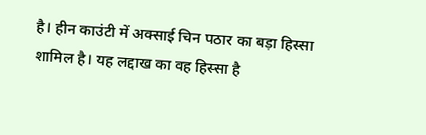है। हीन काउंटी में अक्साई चिन पठार का बड़ा हिस्सा शामिल है। यह लद्दाख का वह हिस्सा है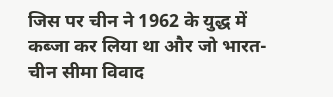जिस पर चीन ने 1962 के युद्ध में कब्जा कर लिया था और जो भारत-चीन सीमा विवाद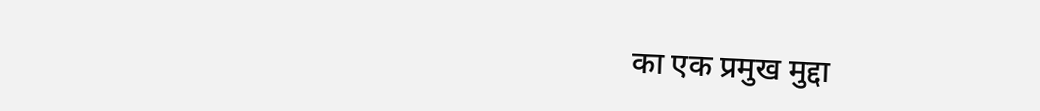का एक प्रमुख मुद्दा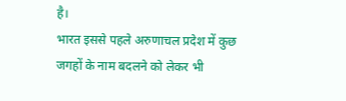है।
भारत इससे पहले अरुणाचल प्रदेश में कुछ जगहों के नाम बदलने को लेकर भी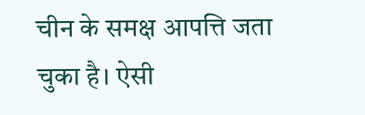चीन के समक्ष आपत्ति जता चुका है। ऐसी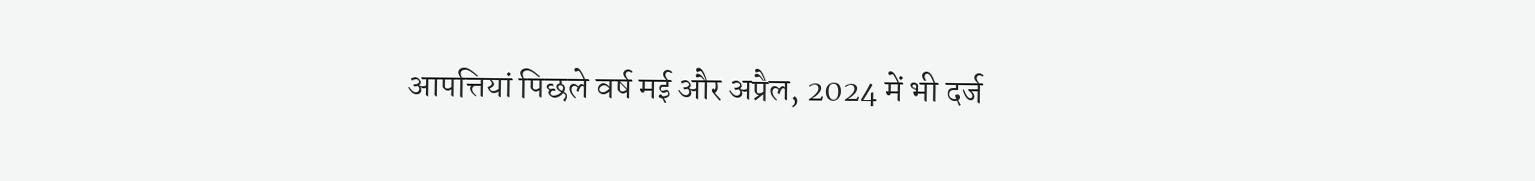आपत्तियां पिछले वर्ष मई और अप्रैल, 2024 में भी दर्ज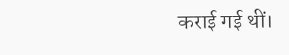कराई गई थीं।